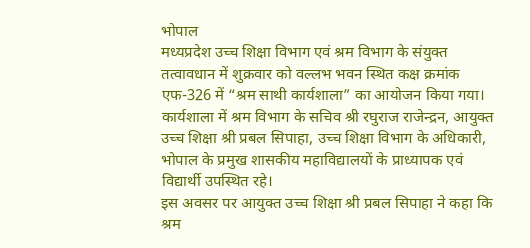भोपाल
मध्यप्रदेश उच्च शिक्षा विभाग एवं श्रम विभाग के संयुक्त तत्वावधान में शुक्रवार को वल्लभ भवन स्थित कक्ष क्रमांक एफ-326 में “श्रम साथी कार्यशाला” का आयोजन किया गया। कार्यशाला में श्रम विभाग के सचिव श्री रघुराज राजेन्द्रन, आयुक्त उच्च शिक्षा श्री प्रबल सिपाहा, उच्च शिक्षा विभाग के अधिकारी, भोपाल के प्रमुख शासकीय महाविद्यालयों के प्राध्यापक एवं विद्यार्थी उपस्थित रहे।
इस अवसर पर आयुक्त उच्च शिक्षा श्री प्रबल सिपाहा ने कहा कि श्रम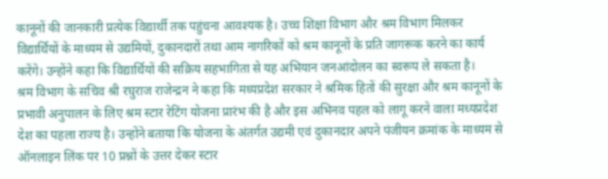कानूनों की जानकारी प्रत्येक विद्यार्थी तक पहुंचना आवश्यक है। उच्च शिक्षा विभाग और श्रम विभाग मिलकर विद्यार्थियों के माध्यम से उद्यमियों, दुकानदारों तथा आम नागरिकों को श्रम कानूनों के प्रति जागरूक करने का कार्य करेंगे। उन्होंने कहा कि विद्यार्थियों की सक्रिय सहभागिता से यह अभियान जनआंदोलन का स्वरूप ले सकता है।
श्रम विभाग के सचिव श्री रघुराज राजेन्द्रन ने कहा कि मध्यप्रदेश सरकार ने श्रमिक हितों की सुरक्षा और श्रम कानूनों के प्रभावी अनुपालन के लिए श्रम स्टार रेटिंग योजना प्रारंभ की है और इस अभिनव पहल को लागू करने वाला मध्यप्रदेश देश का पहला राज्य है। उन्होंने बताया कि योजना के अंतर्गत उद्यमी एवं दुकानदार अपने पंजीयन क्रमांक के माध्यम से ऑनलाइन लिंक पर 10 प्रश्नों के उत्तर देकर स्टार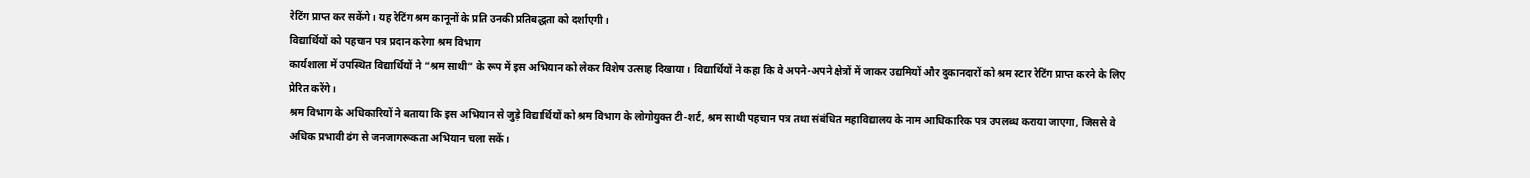रेटिंग प्राप्त कर सकेंगे। यह रेटिंग श्रम कानूनों के प्रति उनकी प्रतिबद्धता को दर्शाएगी।
विद्यार्थियों को पहचान पत्र प्रदान करेगा श्रम विभाग
कार्यशाला में उपस्थित विद्यार्थियों ने “श्रम साथी” के रूप में इस अभियान को लेकर विशेष उत्साह दिखाया। विद्यार्थियों ने कहा कि वे अपने-अपने क्षेत्रों में जाकर उद्यमियों और दुकानदारों को श्रम स्टार रेटिंग प्राप्त करने के लिए प्रेरित करेंगे।
श्रम विभाग के अधिकारियों ने बताया कि इस अभियान से जुड़े विद्यार्थियों को श्रम विभाग के लोगोयुक्त टी-शर्ट, श्रम साथी पहचान पत्र तथा संबंधित महाविद्यालय के नाम आधिकारिक पत्र उपलब्ध कराया जाएगा, जिससे वे अधिक प्रभावी ढंग से जनजागरूकता अभियान चला सकें।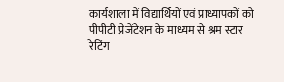कार्यशाला में विद्यार्थियों एवं प्राध्यापकों को पीपीटी प्रेजेंटेशन के माध्यम से श्रम स्टार रेटिंग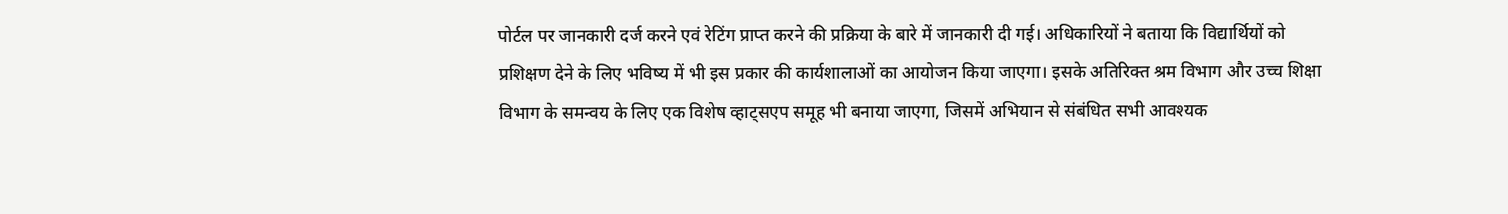पोर्टल पर जानकारी दर्ज करने एवं रेटिंग प्राप्त करने की प्रक्रिया के बारे में जानकारी दी गई। अधिकारियों ने बताया कि विद्यार्थियों को प्रशिक्षण देने के लिए भविष्य में भी इस प्रकार की कार्यशालाओं का आयोजन किया जाएगा। इसके अतिरिक्त श्रम विभाग और उच्च शिक्षा विभाग के समन्वय के लिए एक विशेष व्हाट्सएप समूह भी बनाया जाएगा, जिसमें अभियान से संबंधित सभी आवश्यक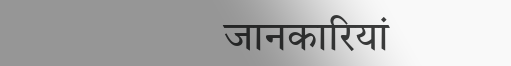जानकारियां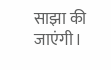साझा की जाएंगी।